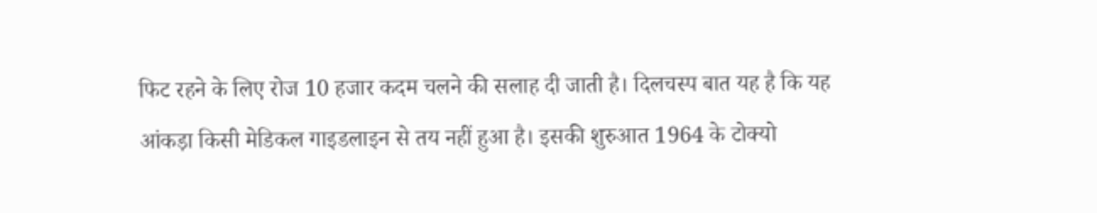फिट रहने के लिए रोज 10 हजार कदम चलने की सलाह दी जाती है। दिलचस्प बात यह है कि यह आंकड़ा किसी मेडिकल गाइडलाइन से तय नहीं हुआ है। इसकी शुरुआत 1964 के टोक्यो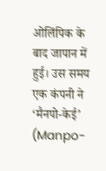ओलिंपिक के बाद जापान में हुई। उस समय एक कंपनी ने ‘मैनपो-केई’ (Manpo-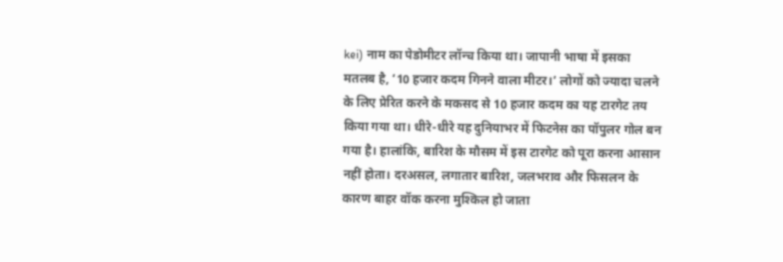kei) नाम का पेडोमीटर लॉन्च किया था। जापानी भाषा में इसका मतलब है, ‘10 हजार कदम गिनने वाला मीटर।’ लोगों को ज्यादा चलने के लिए प्रेरित करने के मकसद से 10 हजार कदम का यह टारगेट तय किया गया था। धीरे-धीरे यह दुनियाभर में फिटनेस का पॉपुलर गोल बन गया है। हालांकि, बारिश के मौसम में इस टारगेट को पूरा करना आसान नहीं होता। दरअसल, लगातार बारिश, जलभराव और फिसलन के कारण बाहर वॉक करना मुश्किल हो जाता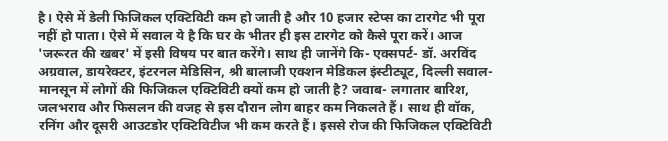है। ऐसे में डेली फिजिकल एक्टिविटी कम हो जाती है और 10 हजार स्टेप्स का टारगेट भी पूरा नहीं हो पाता। ऐसे में सवाल ये है कि घर के भीतर ही इस टारगेट को कैसे पूरा करें। आज 'जरूरत की खबर' में इसी विषय पर बात करेंगे। साथ ही जानेंगे कि- एक्सपर्ट- डॉ. अरविंद अग्रवाल, डायरेक्टर, इंटरनल मेडिसिन, श्री बालाजी एक्शन मेडिकल इंस्टीट्यूट, दिल्ली सवाल- मानसून में लोगों की फिजिकल एक्टिविटी क्यों कम हो जाती है? जवाब- लगातार बारिश, जलभराव और फिसलन की वजह से इस दौरान लोग बाहर कम निकलते हैं। साथ ही वॉक, रनिंग और दूसरी आउटडोर एक्टिविटीज भी कम करते हैं। इससे रोज की फिजिकल एक्टिविटी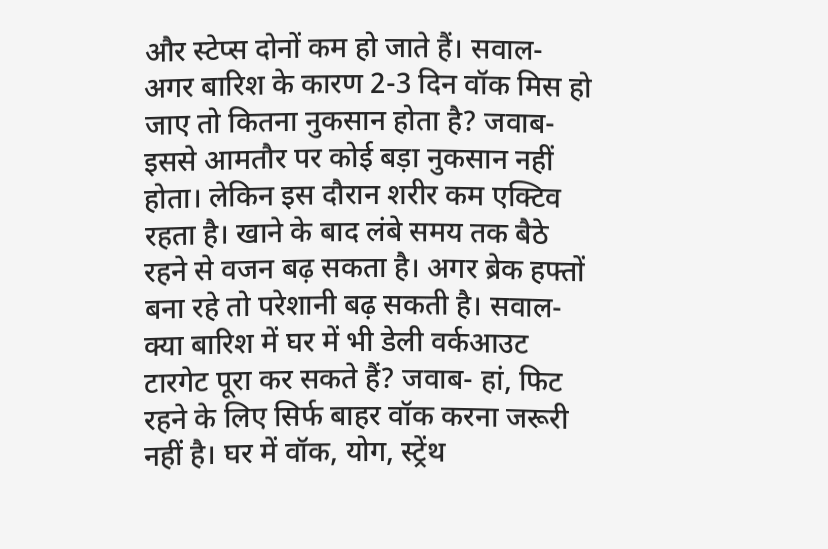और स्टेप्स दोनों कम हो जाते हैं। सवाल- अगर बारिश के कारण 2-3 दिन वॉक मिस हो जाए तो कितना नुकसान होता है? जवाब- इससे आमतौर पर कोई बड़ा नुकसान नहीं होता। लेकिन इस दौरान शरीर कम एक्टिव रहता है। खाने के बाद लंबे समय तक बैठे रहने से वजन बढ़ सकता है। अगर ब्रेक हफ्तों बना रहे तो परेशानी बढ़ सकती है। सवाल- क्या बारिश में घर में भी डेली वर्कआउट टारगेट पूरा कर सकते हैं? जवाब- हां, फिट रहने के लिए सिर्फ बाहर वॉक करना जरूरी नहीं है। घर में वॉक, योग, स्ट्रेंथ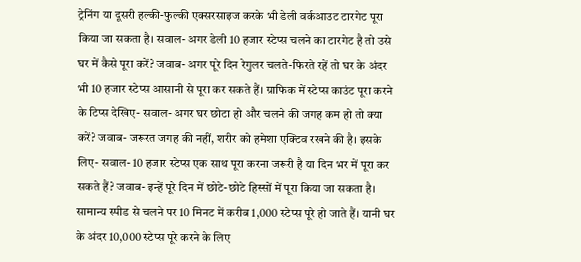ट्रेनिंग या दूसरी हल्की-फुल्की एक्सरसाइज करके भी डेली वर्कआउट टारगेट पूरा किया जा सकता है। सवाल- अगर डेली 10 हजार स्टेप्स चलने का टारगेट है तो उसे घर में कैसे पूरा करें? जवाब- अगर पूरे दिन रेगुलर चलते-फिरते रहें तो घर के अंदर भी 10 हजार स्टेप्स आसानी से पूरा कर सकते हैं। ग्राफिक में स्टेप्स काउंट पूरा करने के टिप्स देखिए- सवाल- अगर घर छोटा हो और चलने की जगह कम हो तो क्या करें? जवाब- जरूरत जगह की नहीं, शरीर को हमेशा एक्टिव रखने की है। इसके लिए- सवाल- 10 हजार स्टेप्स एक साथ पूरा करना जरूरी है या दिन भर में पूरा कर सकते हैं? जवाब- इन्हें पूरे दिन में छोटे-छोटे हिस्सों में पूरा किया जा सकता है। सामान्य स्पीड से चलने पर 10 मिनट में करीब 1,000 स्टेप्स पूरे हो जाते हैं। यानी घर के अंदर 10,000 स्टेप्स पूरे करने के लिए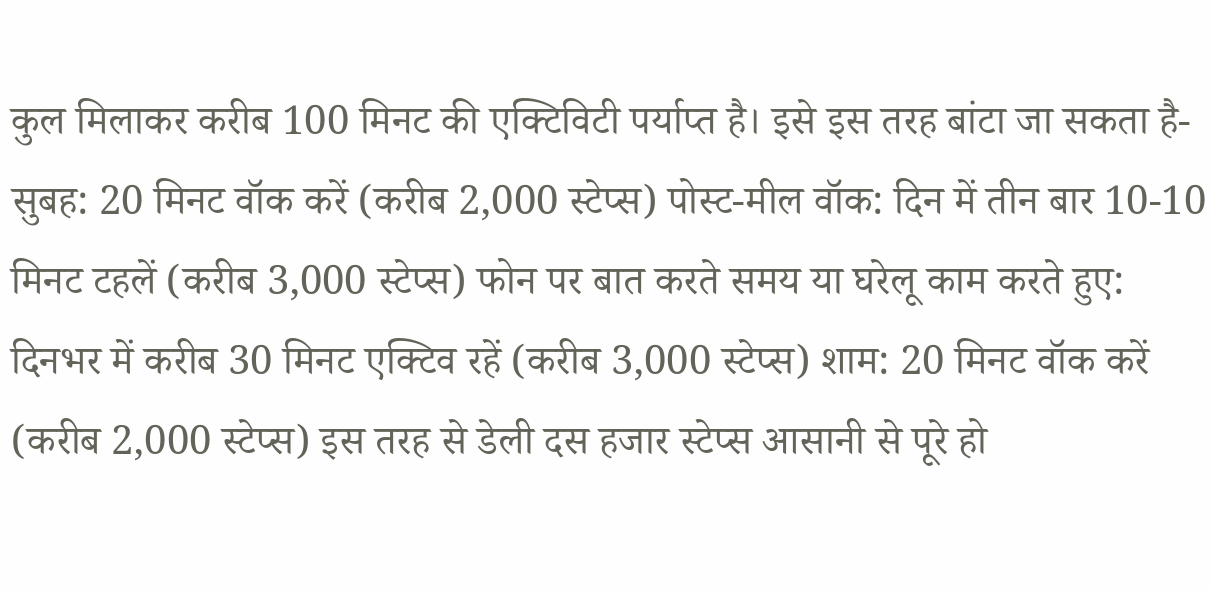कुल मिलाकर करीब 100 मिनट की एक्टिविटी पर्याप्त है। इसे इस तरह बांटा जा सकता है- सुबह: 20 मिनट वॉक करें (करीब 2,000 स्टेप्स) पोस्ट-मील वॉक: दिन में तीन बार 10-10 मिनट टहलें (करीब 3,000 स्टेप्स) फोन पर बात करते समय या घरेलू काम करते हुए: दिनभर में करीब 30 मिनट एक्टिव रहें (करीब 3,000 स्टेप्स) शाम: 20 मिनट वॉक करें (करीब 2,000 स्टेप्स) इस तरह से डेली दस हजार स्टेप्स आसानी से पूरे हो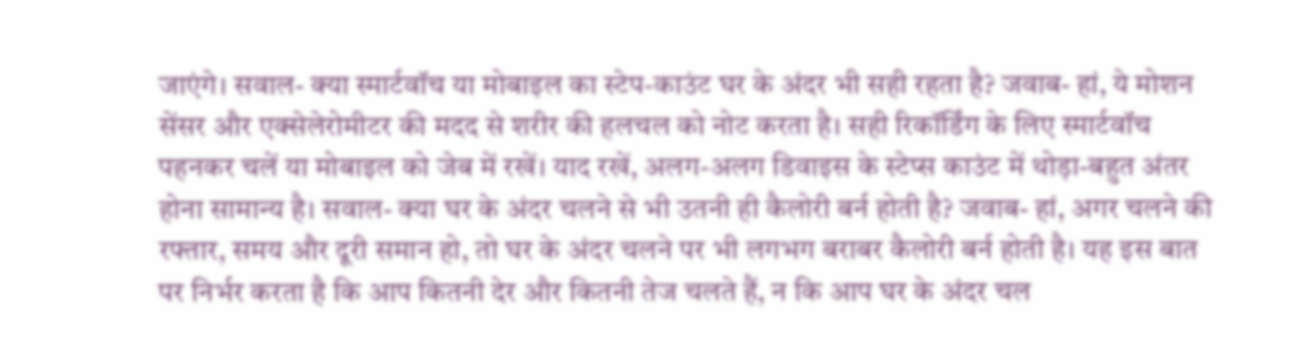जाएंगे। सवाल- क्या स्मार्टवॉच या मोबाइल का स्टेप-काउंट घर के अंदर भी सही रहता है? जवाब- हां, ये मोशन सेंसर और एक्सेलेरोमीटर की मदद से शरीर की हलचल को नोट करता है। सही रिकॉर्डिंग के लिए स्मार्टवॉच पहनकर चलें या मोबाइल को जेब में रखें। याद रखें, अलग-अलग डिवाइस के स्टेप्स काउंट में थोड़ा-बहुत अंतर होना सामान्य है। सवाल- क्या घर के अंदर चलने से भी उतनी ही कैलोरी बर्न होती है? जवाब- हां, अगर चलने की रफ्तार, समय और दूरी समान हो, तो घर के अंदर चलने पर भी लगभग बराबर कैलोरी बर्न होती है। यह इस बात पर निर्भर करता है कि आप कितनी देर और कितनी तेज चलते हैं, न कि आप घर के अंदर चल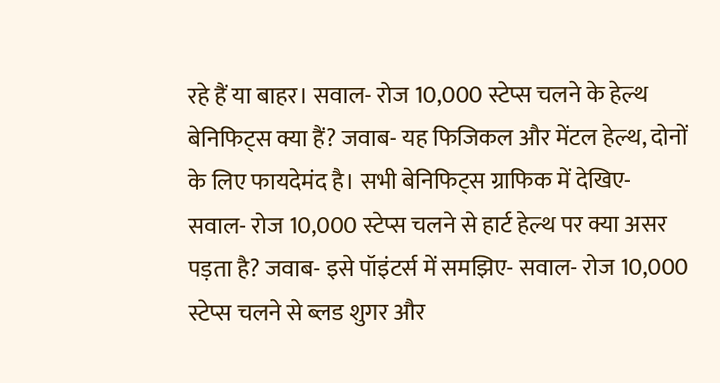रहे हैं या बाहर। सवाल- रोज 10,000 स्टेप्स चलने के हेल्थ बेनिफिट्स क्या हैं? जवाब- यह फिजिकल और मेंटल हेल्थ, दोनों के लिए फायदेमंद है। सभी बेनिफिट्स ग्राफिक में देखिए- सवाल- रोज 10,000 स्टेप्स चलने से हार्ट हेल्थ पर क्या असर पड़ता है? जवाब- इसे पॉइंटर्स में समझिए- सवाल- रोज 10,000 स्टेप्स चलने से ब्लड शुगर और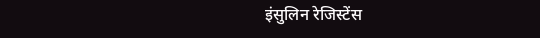इंसुलिन रेजिस्टेंस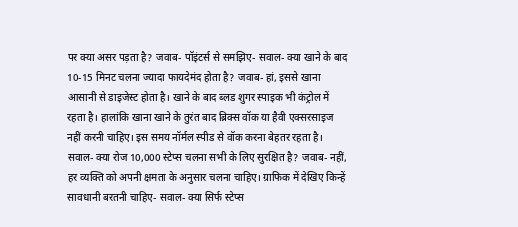पर क्या असर पड़ता है? जवाब- पॉइंटर्स से समझिए- सवाल- क्या खाने के बाद 10-15 मिनट चलना ज्यादा फायदेमंद होता है? जवाब- हां, इससे खाना आसानी से डाइजेस्ट होता है। खाने के बाद ब्लड शुगर स्पाइक भी कंट्रोल में रहता है। हालांकि खाना खाने के तुरंत बाद ब्रिक्स वॉक या हैवी एक्सरसाइज नहीं करनी चाहिए। इस समय नॉर्मल स्पीड से वॉक करना बेहतर रहता है। सवाल- क्या रोज 10,000 स्टेप्स चलना सभी के लिए सुरक्षित है? जवाब- नहीं, हर व्यक्ति को अपनी क्षमता के अनुसार चलना चाहिए। ग्राफिक में देखिए किन्हें सावधानी बरतनी चाहिए- सवाल- क्या सिर्फ स्टेप्स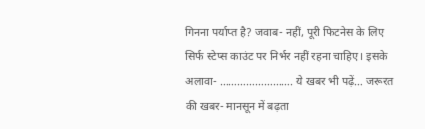गिनना पर्याप्त है? जवाब- नहीं, पूरी फिटनेस के लिए सिर्फ स्टेप्स काउंट पर निर्भर नहीं रहना चाहिए। इसके अलावा- ……………………. ये खबर भी पढ़ें… जरूरत की खबर- मानसून में बढ़ता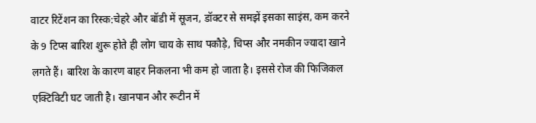वाटर रिटेंशन का रिस्क:चेहरे और बॉडी में सूजन, डॉक्टर से समझें इसका साइंस, कम करने के 9 टिप्स बारिश शुरू होते ही लोग चाय के साथ पकौड़े, चिप्स और नमकीन ज्यादा खाने लगते हैं। बारिश के कारण बाहर निकलना भी कम हो जाता है। इससे रोज की फिजिकल एक्टिविटी घट जाती है। खानपान और रूटीन में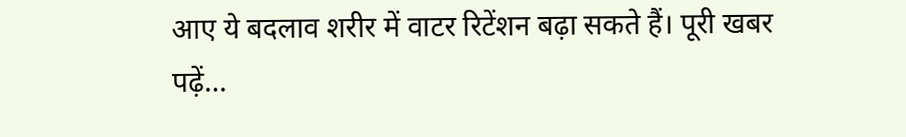आए ये बदलाव शरीर में वाटर रिटेंशन बढ़ा सकते हैं। पूरी खबर पढ़ें…